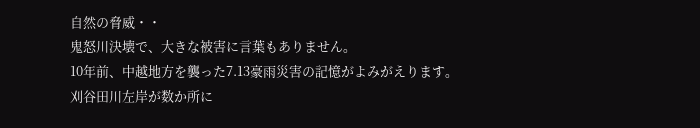自然の脅威・・
鬼怒川決壊で、大きな被害に言葉もありません。
10年前、中越地方を襲った7.13豪雨災害の記憶がよみがえります。
刈谷田川左岸が数か所に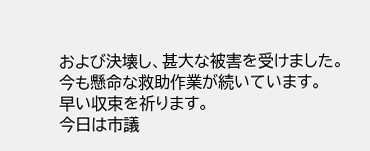および決壊し、甚大な被害を受けました。
今も懸命な救助作業が続いています。
早い収束を祈ります。
今日は市議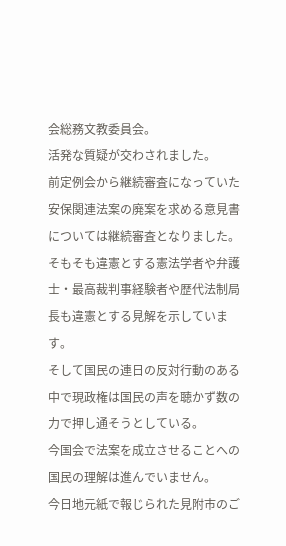会総務文教委員会。
活発な質疑が交わされました。
前定例会から継続審査になっていた安保関連法案の廃案を求める意見書については継続審査となりました。
そもそも違憲とする憲法学者や弁護士・最高裁判事経験者や歴代法制局長も違憲とする見解を示しています。
そして国民の連日の反対行動のある中で現政権は国民の声を聴かず数の力で押し通そうとしている。
今国会で法案を成立させることへの国民の理解は進んでいません。
今日地元紙で報じられた見附市のご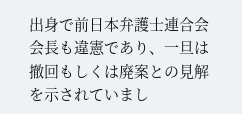出身で前日本弁護士連合会会長も違憲であり、一旦は撤回もしくは廃案との見解を示されていまし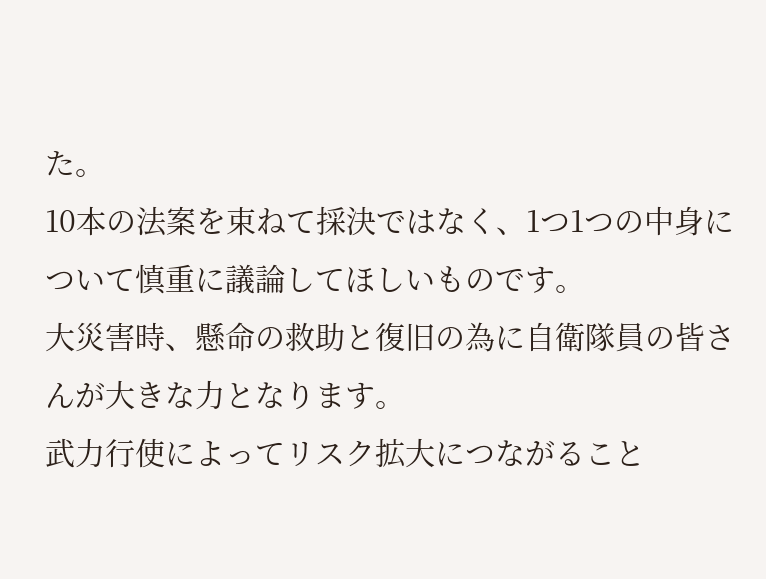た。
10本の法案を束ねて採決ではなく、1つ1つの中身について慎重に議論してほしいものです。
大災害時、懸命の救助と復旧の為に自衛隊員の皆さんが大きな力となります。
武力行使によってリスク拡大につながること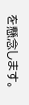を懸念します。